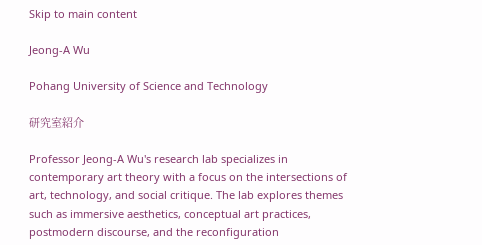Skip to main content

Jeong-A Wu

Pohang University of Science and Technology

研究室紹介

Professor Jeong-A Wu's research lab specializes in contemporary art theory with a focus on the intersections of art, technology, and social critique. The lab explores themes such as immersive aesthetics, conceptual art practices, postmodern discourse, and the reconfiguration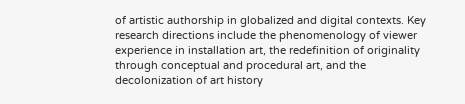of artistic authorship in globalized and digital contexts. Key research directions include the phenomenology of viewer experience in installation art, the redefinition of originality through conceptual and procedural art, and the decolonization of art history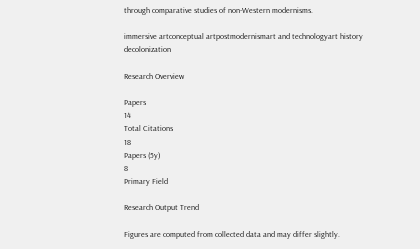through comparative studies of non-Western modernisms.

immersive artconceptual artpostmodernismart and technologyart history decolonization

Research Overview

Papers
14
Total Citations
18
Papers (5y)
8
Primary Field

Research Output Trend

Figures are computed from collected data and may differ slightly.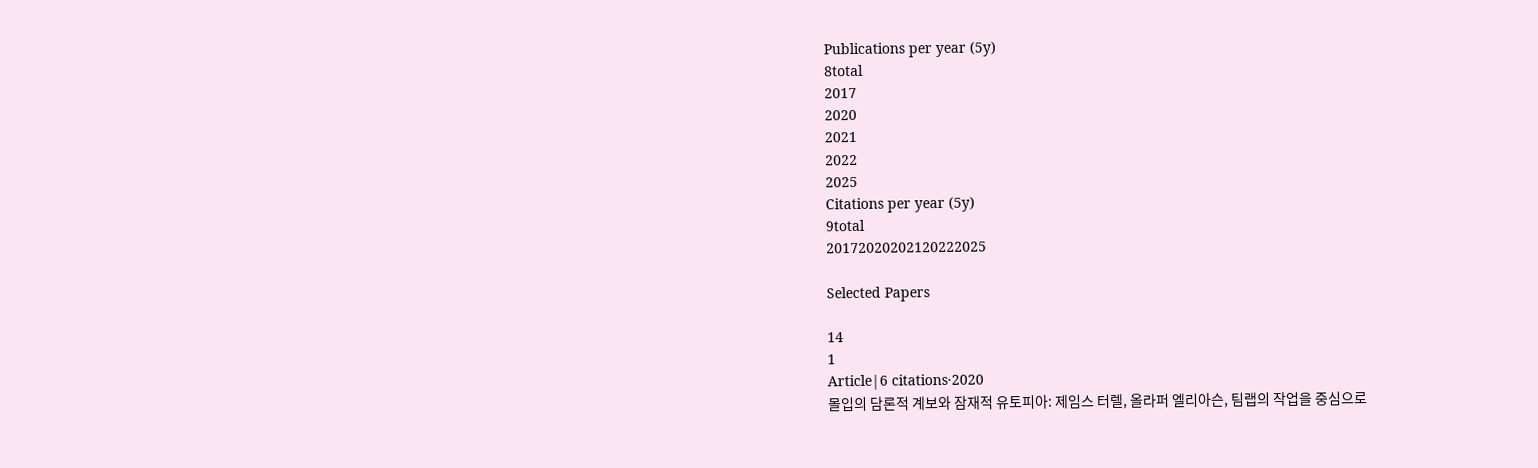Publications per year (5y)
8total
2017
2020
2021
2022
2025
Citations per year (5y)
9total
20172020202120222025

Selected Papers

14
1
Article|6 citations·2020
몰입의 담론적 계보와 잠재적 유토피아: 제임스 터렐, 올라퍼 엘리아슨, 팀랩의 작업을 중심으로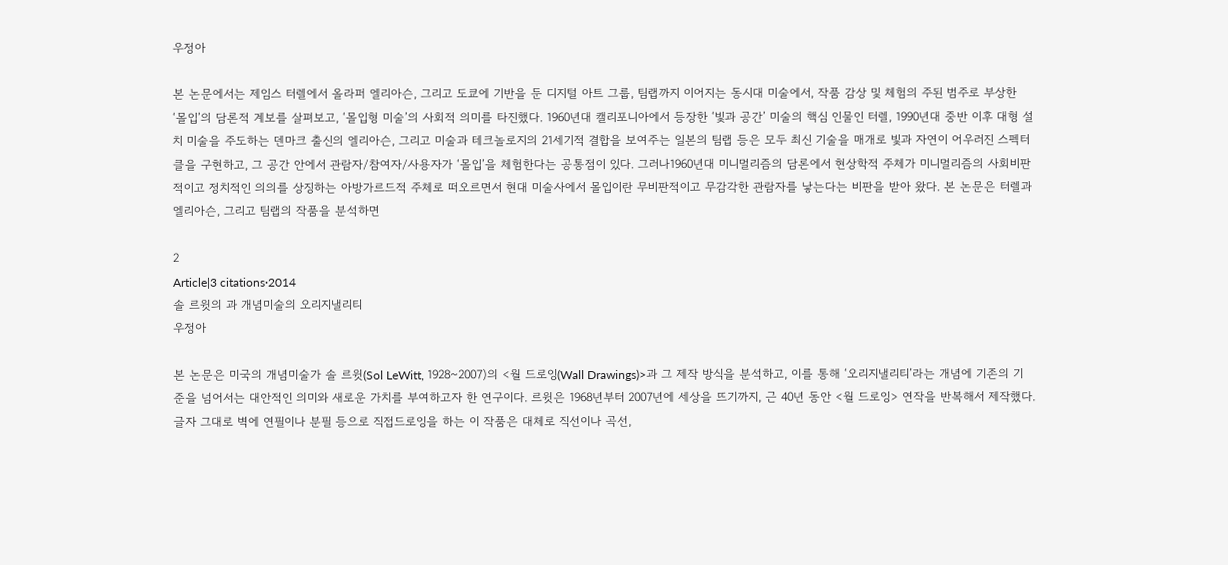우정아

본 논문에서는 제임스 터렐에서 올라퍼 엘리아슨, 그리고 도쿄에 기반을 둔 디지털 아트 그룹, 팀랩까지 이어지는 동시대 미술에서, 작품 감상 및 체험의 주된 범주로 부상한 ‘몰입’의 담론적 계보를 살펴보고, ‘몰입형 미술’의 사회적 의미를 타진했다. 1960년대 캘리포니아에서 등장한 ‘빛과 공간’ 미술의 핵심 인물인 터렐, 1990년대 중반 이후 대형 설치 미술을 주도하는 덴마크 출신의 엘리아슨, 그리고 미술과 테크놀로지의 21세기적 결합을 보여주는 일본의 팀랩 등은 모두 최신 기술을 매개로 빛과 자연이 어우러진 스펙터클을 구현하고, 그 공간 안에서 관람자/참여자/사용자가 ‘몰입’을 체험한다는 공통점이 있다. 그러나1960년대 미니멀리즘의 담론에서 현상학적 주체가 미니멀리즘의 사회비판적이고 정치적인 의의를 상징하는 아방가르드적 주체로 떠오르면서 현대 미술사에서 몰입이란 무비판적이고 무감각한 관람자를 낳는다는 비판을 받아 왔다. 본 논문은 터렐과 엘리아슨, 그리고 팀랩의 작품을 분석하면

2
Article|3 citations·2014
솔 르윗의 과 개념미술의 오리지낼리티
우정아

본 논문은 미국의 개념미술가 솔 르윗(Sol LeWitt, 1928~2007)의 <월 드로잉(Wall Drawings)>과 그 제작 방식을 분석하고, 이를 통해 ‘오리지낼리티’라는 개념에 기존의 기준을 넘어서는 대안적인 의미와 새로운 가치를 부여하고자 한 연구이다. 르윗은 1968년부터 2007년에 세상을 뜨기까지, 근 40년 동안 <월 드로잉> 연작을 반복해서 제작했다. 글자 그대로 벽에 연필이나 분필 등으로 직접드로잉을 하는 이 작품은 대체로 직선이나 곡선,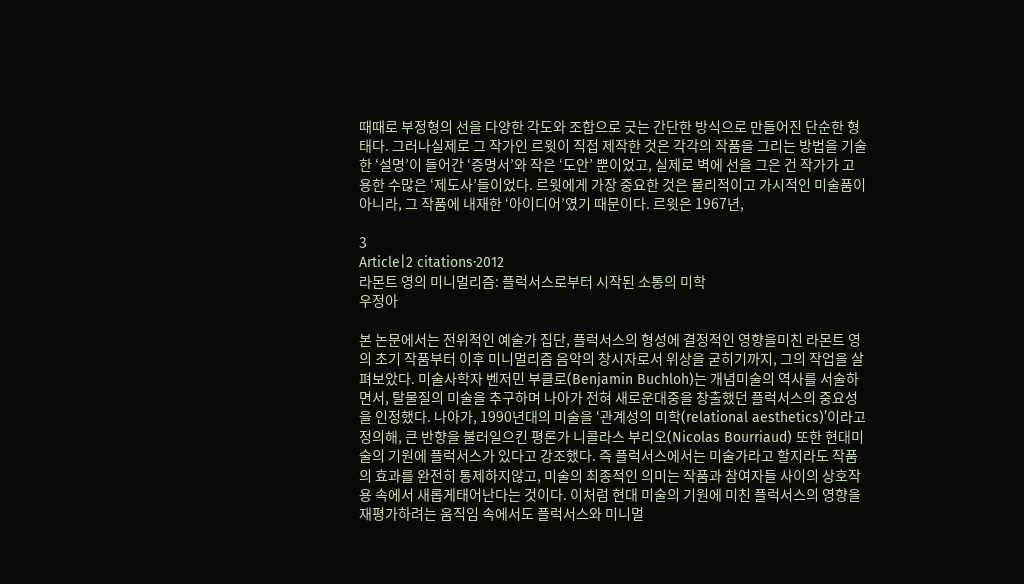때때로 부정형의 선을 다양한 각도와 조합으로 긋는 간단한 방식으로 만들어진 단순한 형태다. 그러나실제로 그 작가인 르윗이 직접 제작한 것은 각각의 작품을 그리는 방법을 기술한 ‘설명’이 들어간 ‘증명서’와 작은 ‘도안’ 뿐이었고, 실제로 벽에 선을 그은 건 작가가 고용한 수많은 ‘제도사’들이었다. 르윗에게 가장 중요한 것은 물리적이고 가시적인 미술품이 아니라, 그 작품에 내재한 ‘아이디어’였기 때문이다. 르윗은 1967년,

3
Article|2 citations·2012
라몬트 영의 미니멀리즘: 플럭서스로부터 시작된 소통의 미학
우정아

본 논문에서는 전위적인 예술가 집단, 플럭서스의 형성에 결정적인 영향을미친 라몬트 영의 초기 작품부터 이후 미니멀리즘 음악의 창시자로서 위상을 굳히기까지, 그의 작업을 살펴보았다. 미술사학자 벤저민 부클로(Benjamin Buchloh)는 개념미술의 역사를 서술하면서, 탈물질의 미술을 추구하며 나아가 전혀 새로운대중을 창출했던 플럭서스의 중요성을 인정했다. 나아가, 1990년대의 미술을 ‘관계성의 미학(relational aesthetics)’이라고 정의해, 큰 반향을 불러일으킨 평론가 니콜라스 부리오(Nicolas Bourriaud) 또한 현대미술의 기원에 플럭서스가 있다고 강조했다. 즉 플럭서스에서는 미술가라고 할지라도 작품의 효과를 완전히 통제하지않고, 미술의 최종적인 의미는 작품과 참여자들 사이의 상호작용 속에서 새롭게태어난다는 것이다. 이처럼 현대 미술의 기원에 미친 플럭서스의 영향을 재평가하려는 움직임 속에서도 플럭서스와 미니멀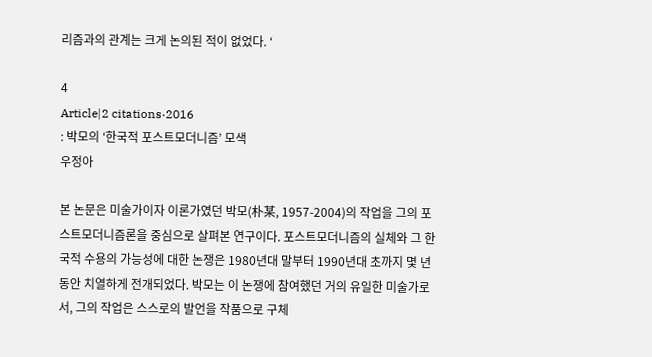리즘과의 관계는 크게 논의된 적이 없었다. ‘

4
Article|2 citations·2016
: 박모의 ‘한국적 포스트모더니즘’ 모색
우정아

본 논문은 미술가이자 이론가였던 박모(朴某, 1957-2004)의 작업을 그의 포스트모더니즘론을 중심으로 살펴본 연구이다. 포스트모더니즘의 실체와 그 한국적 수용의 가능성에 대한 논쟁은 1980년대 말부터 1990년대 초까지 몇 년 동안 치열하게 전개되었다. 박모는 이 논쟁에 참여했던 거의 유일한 미술가로서, 그의 작업은 스스로의 발언을 작품으로 구체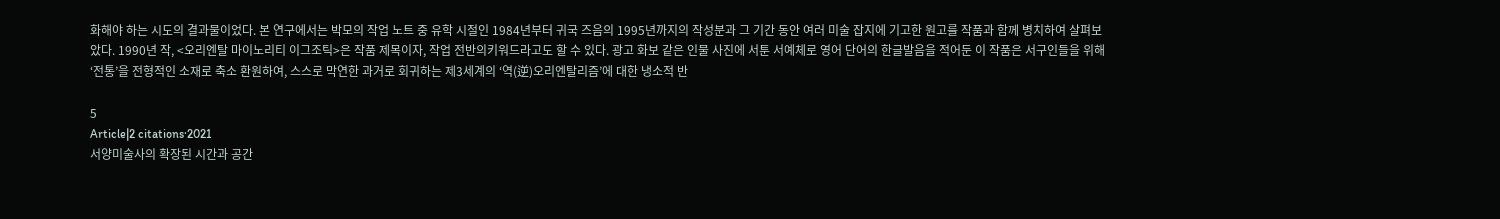화해야 하는 시도의 결과물이었다. 본 연구에서는 박모의 작업 노트 중 유학 시절인 1984년부터 귀국 즈음의 1995년까지의 작성분과 그 기간 동안 여러 미술 잡지에 기고한 원고를 작품과 함께 병치하여 살펴보았다. 1990년 작, <오리엔탈 마이노리티 이그조틱>은 작품 제목이자, 작업 전반의키워드라고도 할 수 있다. 광고 화보 같은 인물 사진에 서툰 서예체로 영어 단어의 한글발음을 적어둔 이 작품은 서구인들을 위해 ‘전통’을 전형적인 소재로 축소 환원하여, 스스로 막연한 과거로 회귀하는 제3세계의 ‘역(逆)오리엔탈리즘’에 대한 냉소적 반

5
Article|2 citations·2021
서양미술사의 확장된 시간과 공간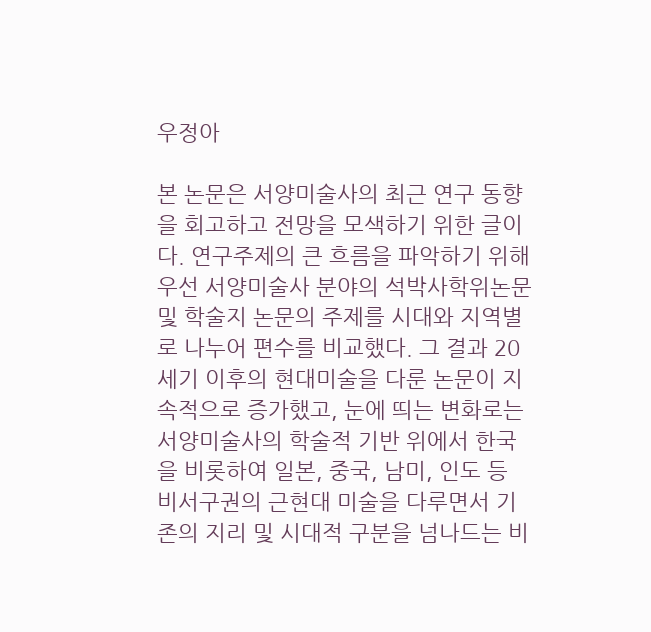우정아

본 논문은 서양미술사의 최근 연구 동향을 회고하고 전망을 모색하기 위한 글이다. 연구주제의 큰 흐름을 파악하기 위해 우선 서양미술사 분야의 석박사학위논문 및 학술지 논문의 주제를 시대와 지역별로 나누어 편수를 비교했다. 그 결과 20세기 이후의 현대미술을 다룬 논문이 지속적으로 증가했고, 눈에 띄는 변화로는 서양미술사의 학술적 기반 위에서 한국을 비롯하여 일본, 중국, 남미, 인도 등 비서구권의 근현대 미술을 다루면서 기존의 지리 및 시대적 구분을 넘나드는 비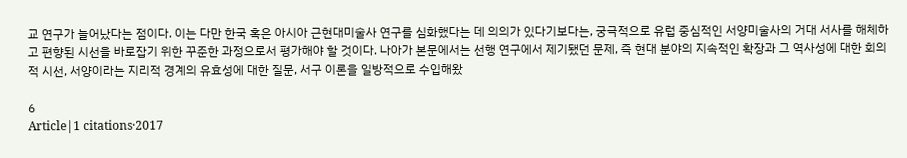교 연구가 늘어났다는 점이다. 이는 다만 한국 혹은 아시아 근현대미술사 연구를 심화했다는 데 의의가 있다기보다는, 궁극적으로 유럽 중심적인 서양미술사의 거대 서사를 해체하고 편향된 시선을 바로잡기 위한 꾸준한 과정으로서 평가해야 할 것이다. 나아가 본문에서는 선행 연구에서 제기됐던 문제, 즉 현대 분야의 지속적인 확장과 그 역사성에 대한 회의적 시선, 서양이라는 지리적 경계의 유효성에 대한 질문, 서구 이론을 일방적으로 수입해왔

6
Article|1 citations·2017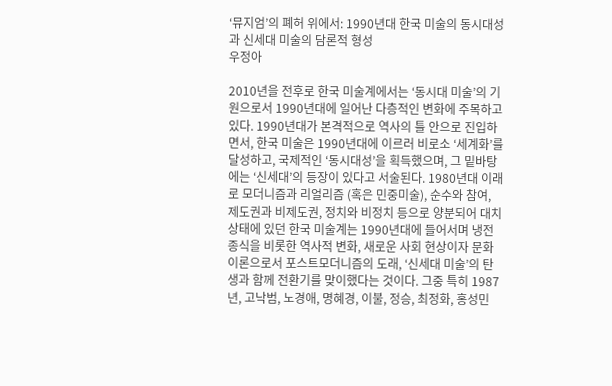‘뮤지엄’의 폐허 위에서: 1990년대 한국 미술의 동시대성과 신세대 미술의 담론적 형성
우정아

2010년을 전후로 한국 미술계에서는 ‘동시대 미술’의 기원으로서 1990년대에 일어난 다층적인 변화에 주목하고 있다. 1990년대가 본격적으로 역사의 틀 안으로 진입하면서, 한국 미술은 1990년대에 이르러 비로소 ‘세계화’를 달성하고, 국제적인 ‘동시대성’을 획득했으며, 그 밑바탕에는 ‘신세대’의 등장이 있다고 서술된다. 1980년대 이래로 모더니즘과 리얼리즘 (혹은 민중미술), 순수와 참여, 제도권과 비제도권, 정치와 비정치 등으로 양분되어 대치상태에 있던 한국 미술계는 1990년대에 들어서며 냉전종식을 비롯한 역사적 변화, 새로운 사회 현상이자 문화 이론으로서 포스트모더니즘의 도래, ‘신세대 미술’의 탄생과 함께 전환기를 맞이했다는 것이다. 그중 특히 1987년, 고낙범, 노경애, 명혜경, 이불, 정승, 최정화, 홍성민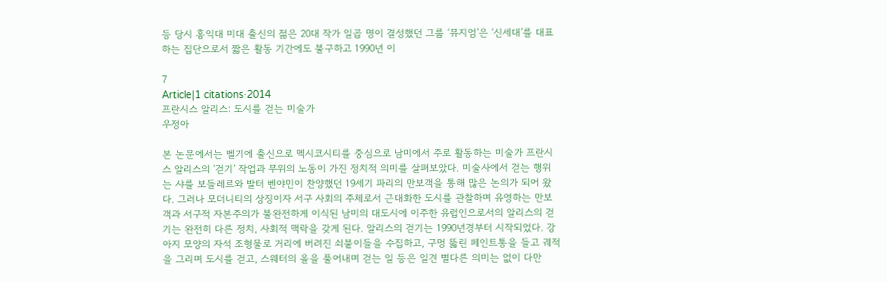등 당시 홍익대 미대 출신의 젊은 20대 작가 일곱 명이 결성했던 그룹 ‘뮤지엄’은 ‘신세대’를 대표하는 집단으로서 짧은 활동 기간에도 불구하고 1990년 이

7
Article|1 citations·2014
프란시스 알리스: 도시를 걷는 미술가
우정아

본 논문에서는 벨기에 출신으로 멕시코시티를 중심으로 남미에서 주로 활동하는 미술가 프란시스 알리스의 ‘걷기’ 작업과 무위의 노동이 가진 정치적 의미를 살펴보았다. 미술사에서 걷는 행위는 샤를 보들레르와 발터 벤야민이 찬양했던 19세기 파리의 만보객을 통해 많은 논의가 되어 왔다. 그러나 모더니티의 상징이자 서구 사회의 주체로서 근대화한 도시를 관찰하며 유영하는 만보객과 서구적 자본주의가 불완전하게 이식된 남미의 대도시에 이주한 유럽인으로서의 알리스의 걷기는 완전히 다른 정치, 사회적 맥락을 갖게 된다. 알리스의 걷기는 1990년경부터 시작되었다. 강아지 모양의 자석 조형물로 거리에 버려진 쇠붙이들을 수집하고, 구멍 뚫린 페인트통을 들고 궤적을 그리며 도시를 걷고, 스웨터의 올을 풀어내며 걷는 일 등은 일견 별다른 의미는 없이 다만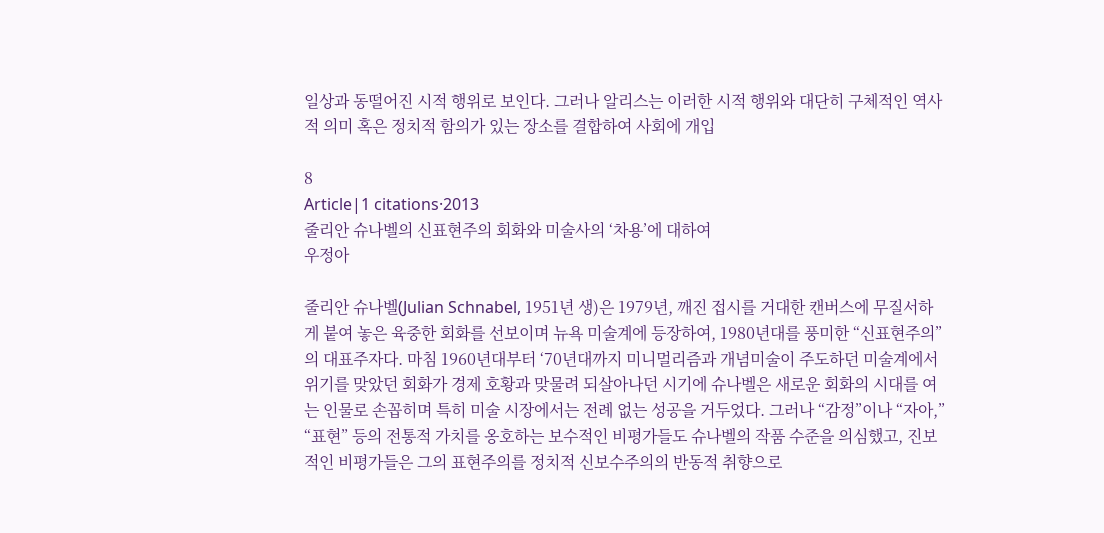일상과 동떨어진 시적 행위로 보인다. 그러나 알리스는 이러한 시적 행위와 대단히 구체적인 역사적 의미 혹은 정치적 함의가 있는 장소를 결합하여 사회에 개입

8
Article|1 citations·2013
줄리안 슈나벨의 신표현주의 회화와 미술사의 ‘차용’에 대하여
우정아

줄리안 슈나벨(Julian Schnabel, 1951년 생)은 1979년, 깨진 접시를 거대한 캔버스에 무질서하게 붙여 놓은 육중한 회화를 선보이며 뉴욕 미술계에 등장하여, 1980년대를 풍미한 “신표현주의”의 대표주자다. 마침 1960년대부터 ‘70년대까지 미니멀리즘과 개념미술이 주도하던 미술계에서 위기를 맞았던 회화가 경제 호황과 맞물려 되살아나던 시기에 슈나벨은 새로운 회화의 시대를 여는 인물로 손꼽히며 특히 미술 시장에서는 전례 없는 성공을 거두었다. 그러나 “감정”이나 “자아,” “표현” 등의 전통적 가치를 옹호하는 보수적인 비평가들도 슈나벨의 작품 수준을 의심했고, 진보적인 비평가들은 그의 표현주의를 정치적 신보수주의의 반동적 취향으로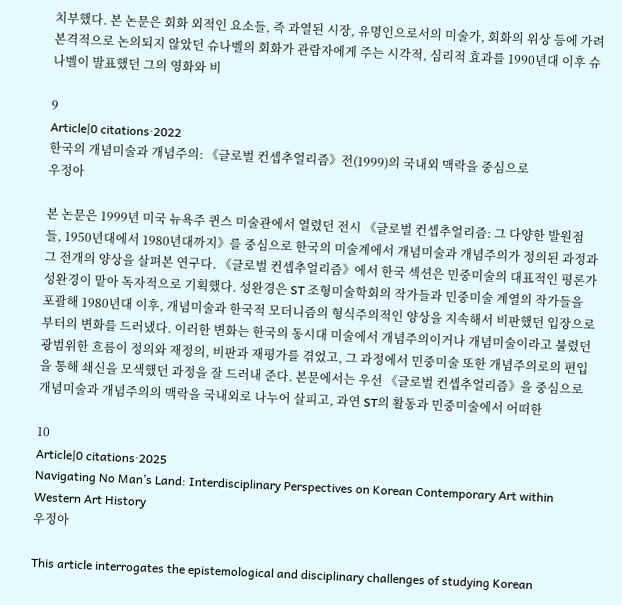치부했다. 본 논문은 회화 외적인 요소들, 즉 과열된 시장, 유명인으로서의 미술가, 회화의 위상 등에 가려 본격적으로 논의되지 않았던 슈나벨의 회화가 관람자에게 주는 시각적, 심리적 효과를 1990년대 이후 슈나벨이 발표했던 그의 영화와 비

9
Article|0 citations·2022
한국의 개념미술과 개념주의: 《글로벌 컨셉추얼리즘》전(1999)의 국내외 맥락을 중심으로
우정아

본 논문은 1999년 미국 뉴욕주 퀸스 미술관에서 열렸던 전시 《글로벌 컨셉추얼리즘: 그 다양한 발원점들, 1950년대에서 1980년대까지》를 중심으로 한국의 미술계에서 개념미술과 개념주의가 정의된 과정과 그 전개의 양상을 살펴본 연구다. 《글로벌 컨셉추얼리즘》에서 한국 섹션은 민중미술의 대표적인 평론가 성완경이 맡아 독자적으로 기획했다. 성완경은 ST 조형미술학회의 작가들과 민중미술 계열의 작가들을 포괄해 1980년대 이후, 개념미술과 한국적 모더니즘의 형식주의적인 양상을 지속해서 비판했던 입장으로부터의 변화를 드러냈다. 이러한 변화는 한국의 동시대 미술에서 개념주의이거나 개념미술이라고 불렸던 광범위한 흐름이 정의와 재정의, 비판과 재평가를 겪었고, 그 과정에서 민중미술 또한 개념주의로의 편입을 통해 쇄신을 모색했던 과정을 잘 드러내 준다. 본문에서는 우선 《글로벌 컨셉추얼리즘》을 중심으로 개념미술과 개념주의의 맥락을 국내외로 나누어 살피고, 과연 ST의 활동과 민중미술에서 어떠한

10
Article|0 citations·2025
Navigating No Man’s Land: Interdisciplinary Perspectives on Korean Contemporary Art within Western Art History
우정아

This article interrogates the epistemological and disciplinary challenges of studying Korean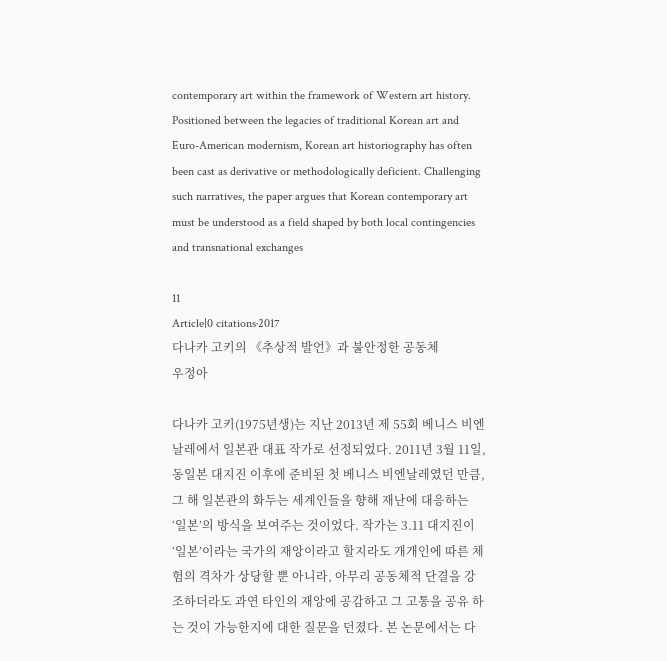contemporary art within the framework of Western art history. Positioned between the legacies of traditional Korean art and Euro-American modernism, Korean art historiography has often been cast as derivative or methodologically deficient. Challenging such narratives, the paper argues that Korean contemporary art must be understood as a field shaped by both local contingencies and transnational exchanges

11
Article|0 citations·2017
다나카 고키의 《추상적 발언》과 불안정한 공동체
우정아

다나카 고키(1975년생)는 지난 2013년 제 55회 베니스 비엔날레에서 일본관 대표 작가로 선정되었다. 2011년 3월 11일, 동일본 대지진 이후에 준비된 첫 베니스 비엔날레였던 만큼, 그 해 일본관의 화두는 세계인들을 향해 재난에 대응하는 ‘일본’의 방식을 보여주는 것이었다. 작가는 3.11 대지진이 ‘일본’이라는 국가의 재앙이라고 할지라도 개개인에 따른 체험의 격차가 상당할 뿐 아니라, 아무리 공동체적 단결을 강조하더라도 과연 타인의 재앙에 공감하고 그 고통을 공유 하는 것이 가능한지에 대한 질문을 던졌다. 본 논문에서는 다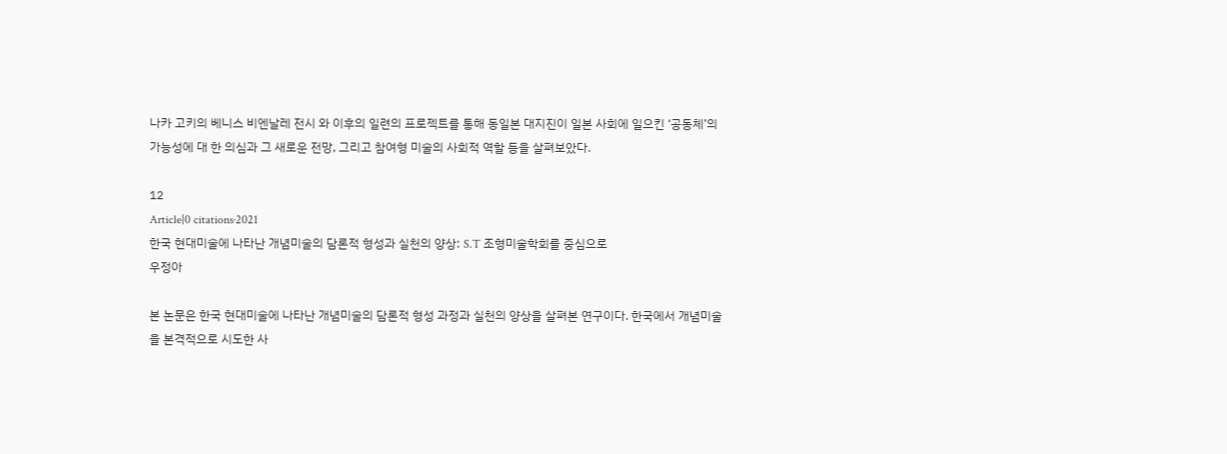나카 고키의 베니스 비엔날레 전시 와 이후의 일련의 프로젝트를 통해 동일본 대지진이 일본 사회에 일으킨 ‘공동체’의 가능성에 대 한 의심과 그 새로운 전망, 그리고 참여형 미술의 사회적 역할 등을 살펴보았다.

12
Article|0 citations·2021
한국 현대미술에 나타난 개념미술의 담론적 형성과 실천의 양상: S.T 조형미술학회를 중심으로
우정아

본 논문은 한국 현대미술에 나타난 개념미술의 담론적 형성 과정과 실천의 양상을 살펴본 연구이다. 한국에서 개념미술을 본격적으로 시도한 사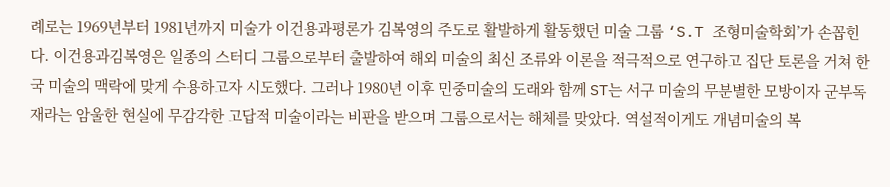례로는 1969년부터 1981년까지 미술가 이건용과평론가 김복영의 주도로 활발하게 활동했던 미술 그룹 ‘S.T 조형미술학회’가 손꼽힌다. 이건용과김복영은 일종의 스터디 그룹으로부터 출발하여 해외 미술의 최신 조류와 이론을 적극적으로 연구하고 집단 토론을 거쳐 한국 미술의 맥락에 맞게 수용하고자 시도했다. 그러나 1980년 이후 민중미술의 도래와 함께 ST는 서구 미술의 무분별한 모방이자 군부독재라는 암울한 현실에 무감각한 고답적 미술이라는 비판을 받으며 그룹으로서는 해체를 맞았다. 역설적이게도 개념미술의 복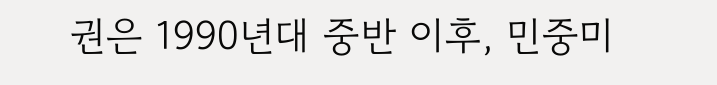권은 1990년대 중반 이후, 민중미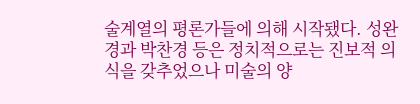술계열의 평론가들에 의해 시작됐다. 성완경과 박찬경 등은 정치적으로는 진보적 의식을 갖추었으나 미술의 양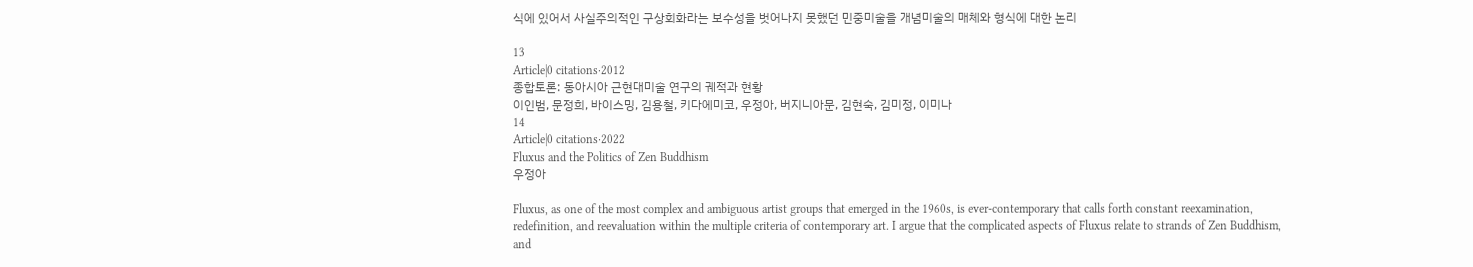식에 있어서 사실주의적인 구상회화라는 보수성을 벗어나지 못했던 민중미술을 개념미술의 매체와 형식에 대한 논리

13
Article|0 citations·2012
종합토론: 동아시아 근현대미술 연구의 궤적과 현황
이인범, 문정희, 바이스밍, 김용철, 키다에미코, 우정아, 버지니아문, 김현숙, 김미정, 이미나
14
Article|0 citations·2022
Fluxus and the Politics of Zen Buddhism
우정아

Fluxus, as one of the most complex and ambiguous artist groups that emerged in the 1960s, is ever-contemporary that calls forth constant reexamination, redefinition, and reevaluation within the multiple criteria of contemporary art. I argue that the complicated aspects of Fluxus relate to strands of Zen Buddhism, and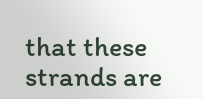that these strands are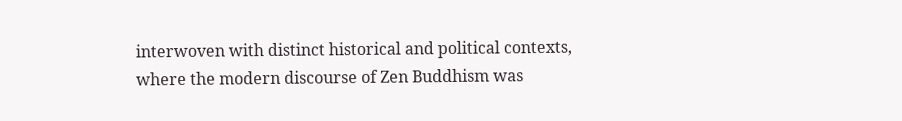interwoven with distinct historical and political contexts, where the modern discourse of Zen Buddhism was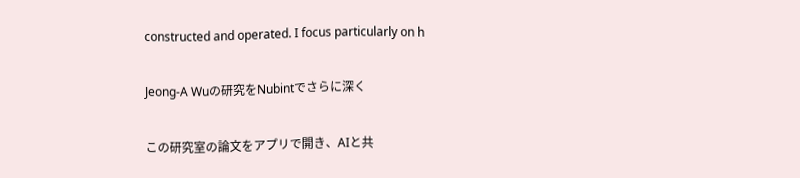constructed and operated. I focus particularly on h

Jeong-A Wuの研究をNubintでさらに深く

この研究室の論文をアプリで開き、AIと共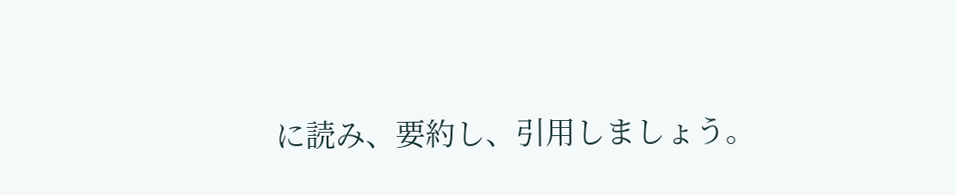に読み、要約し、引用しましょう。